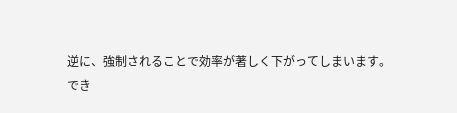逆に、強制されることで効率が著しく下がってしまいます。
でき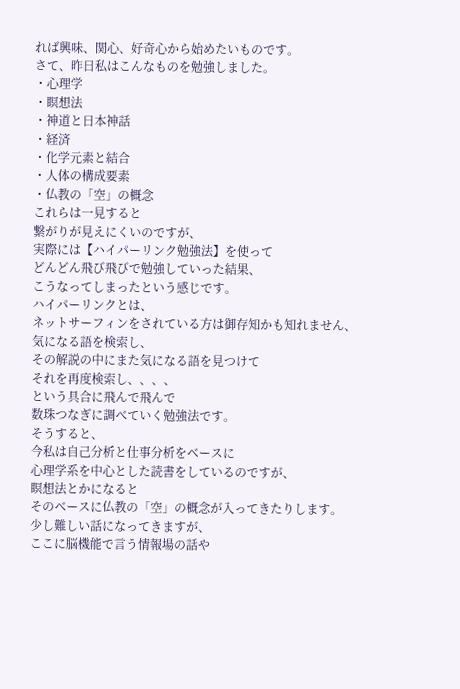れば興味、関心、好奇心から始めたいものです。
さて、昨日私はこんなものを勉強しました。
・心理学
・瞑想法
・神道と日本神話
・経済
・化学元素と結合
・人体の構成要素
・仏教の「空」の概念
これらは一見すると
繋がりが見えにくいのですが、
実際には【ハイパーリンク勉強法】を使って
どんどん飛び飛びで勉強していった結果、
こうなってしまったという感じです。
ハイパーリンクとは、
ネットサーフィンをされている方は御存知かも知れません、
気になる語を検索し、
その解説の中にまた気になる語を見つけて
それを再度検索し、、、、
という具合に飛んで飛んで
数珠つなぎに調べていく勉強法です。
そうすると、
今私は自己分析と仕事分析をベースに
心理学系を中心とした読書をしているのですが、
瞑想法とかになると
そのベースに仏教の「空」の概念が入ってきたりします。
少し難しい話になってきますが、
ここに脳機能で言う情報場の話や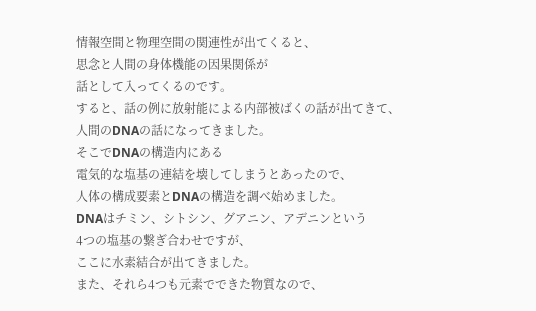情報空間と物理空間の関連性が出てくると、
思念と人間の身体機能の因果関係が
話として入ってくるのです。
すると、話の例に放射能による内部被ばくの話が出てきて、
人間のDNAの話になってきました。
そこでDNAの構造内にある
電気的な塩基の連結を壊してしまうとあったので、
人体の構成要素とDNAの構造を調べ始めました。
DNAはチミン、シトシン、グアニン、アデニンという
4つの塩基の繋ぎ合わせですが、
ここに水素結合が出てきました。
また、それら4つも元素でできた物質なので、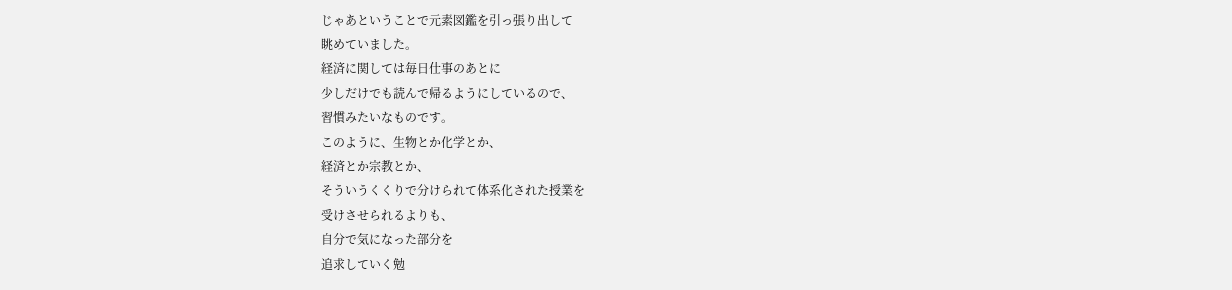じゃあということで元素図鑑を引っ張り出して
眺めていました。
経済に関しては毎日仕事のあとに
少しだけでも読んで帰るようにしているので、
習慣みたいなものです。
このように、生物とか化学とか、
経済とか宗教とか、
そういうくくりで分けられて体系化された授業を
受けさせられるよりも、
自分で気になった部分を
追求していく勉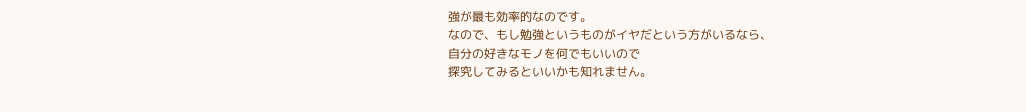強が最も効率的なのです。
なので、もし勉強というものがイヤだという方がいるなら、
自分の好きなモノを何でもいいので
探究してみるといいかも知れません。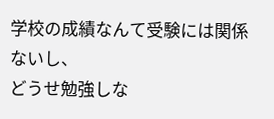学校の成績なんて受験には関係ないし、
どうせ勉強しな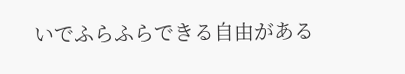いでふらふらできる自由がある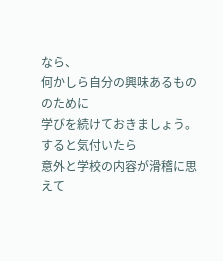なら、
何かしら自分の興味あるもののために
学びを続けておきましょう。
すると気付いたら
意外と学校の内容が滑稽に思えて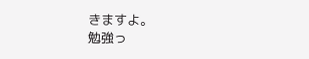きますよ。
勉強っ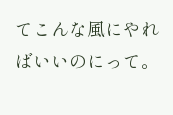てこんな風にやればいいのにって。